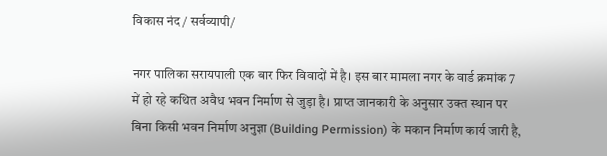विकास नंद/ सर्वव्यापी/

नगर पालिका सरायपाली एक बार फिर विवादों में है। इस बार मामला नगर के वार्ड क्रमांक 7 में हो रहे कथित अवैध भवन निर्माण से जुड़ा है। प्राप्त जानकारी के अनुसार उक्त स्थान पर बिना किसी भवन निर्माण अनुज्ञा (Building Permission) के मकान निर्माण कार्य जारी है,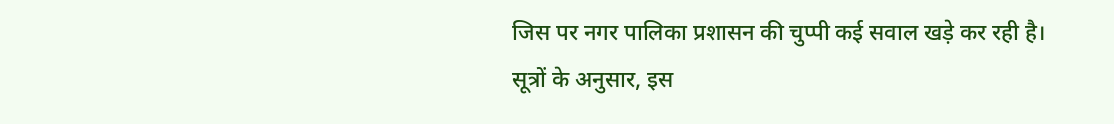जिस पर नगर पालिका प्रशासन की चुप्पी कई सवाल खड़े कर रही है।
सूत्रों के अनुसार, इस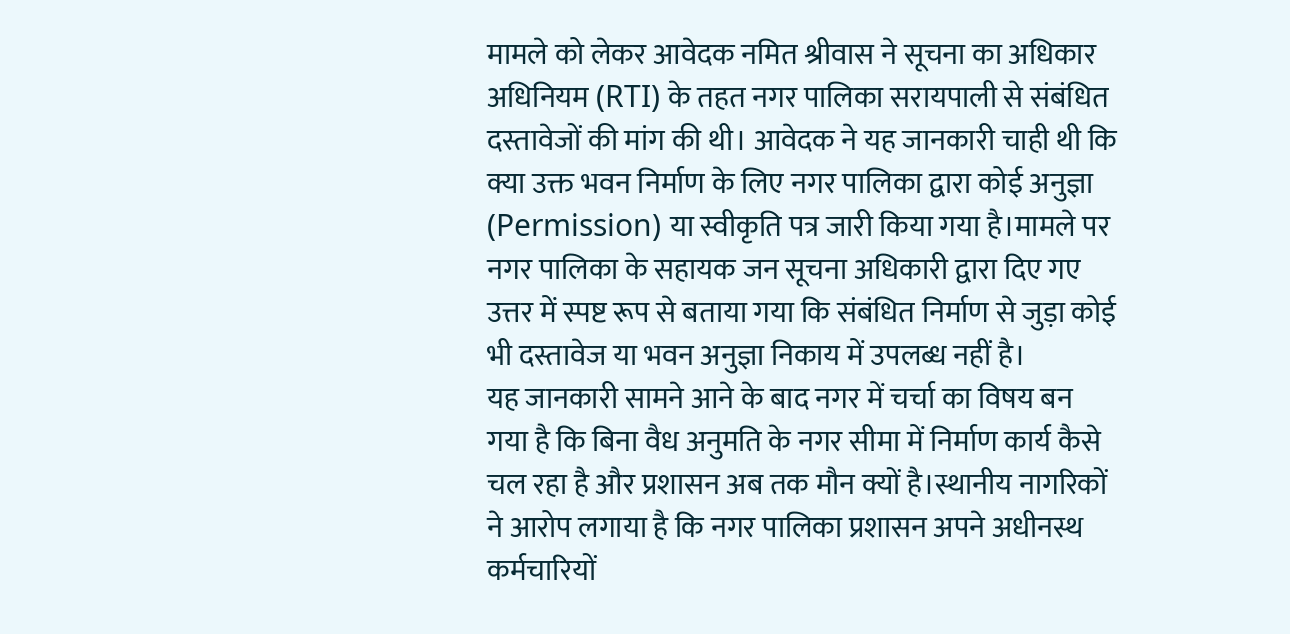मामले को लेकर आवेदक नमित श्रीवास ने सूचना का अधिकार अधिनियम (RTI) के तहत नगर पालिका सरायपाली से संबंधित दस्तावेजों की मांग की थी। आवेदक ने यह जानकारी चाही थी कि क्या उक्त भवन निर्माण के लिए नगर पालिका द्वारा कोई अनुज्ञा (Permission) या स्वीकृति पत्र जारी किया गया है।मामले पर नगर पालिका के सहायक जन सूचना अधिकारी द्वारा दिए गए उत्तर में स्पष्ट रूप से बताया गया कि संबंधित निर्माण से जुड़ा कोई भी दस्तावेज या भवन अनुज्ञा निकाय में उपलब्ध नहीं है।
यह जानकारी सामने आने के बाद नगर में चर्चा का विषय बन गया है कि बिना वैध अनुमति के नगर सीमा में निर्माण कार्य कैसे चल रहा है और प्रशासन अब तक मौन क्यों है।स्थानीय नागरिकों ने आरोप लगाया है कि नगर पालिका प्रशासन अपने अधीनस्थ कर्मचारियों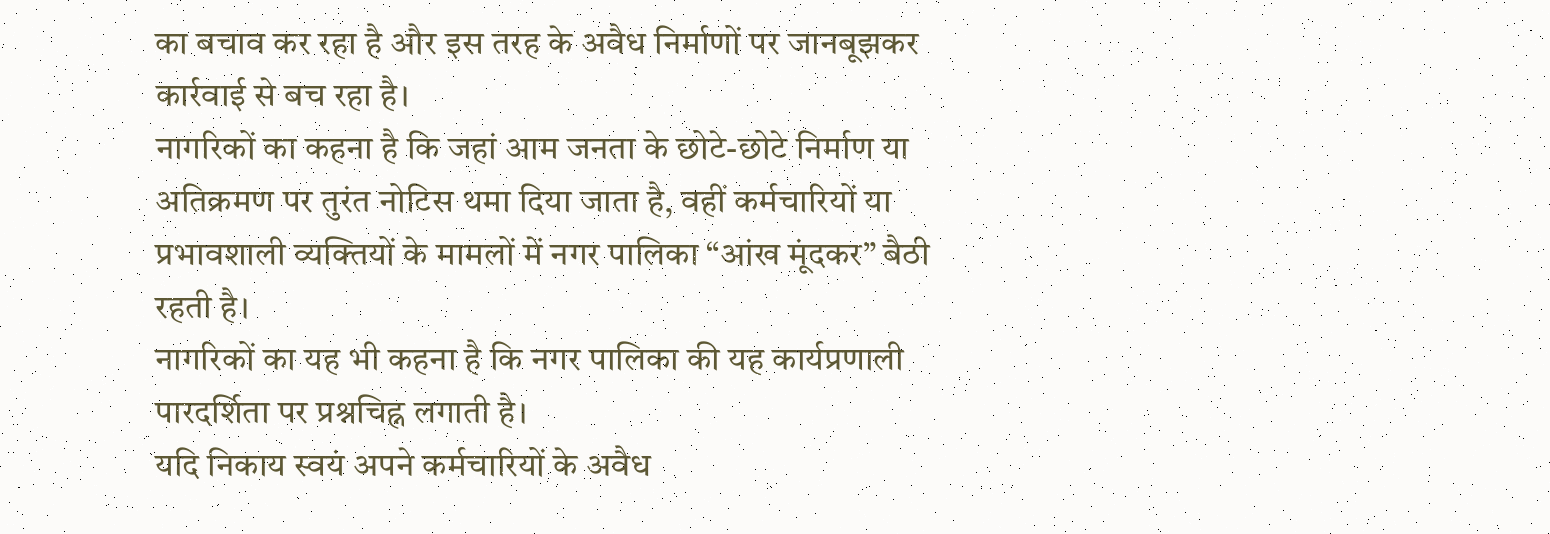का बचाव कर रहा है और इस तरह के अवैध निर्माणों पर जानबूझकर कार्रवाई से बच रहा है।
नागरिकों का कहना है कि जहां आम जनता के छोटे-छोटे निर्माण या अतिक्रमण पर तुरंत नोटिस थमा दिया जाता है, वहीं कर्मचारियों या प्रभावशाली व्यक्तियों के मामलों में नगर पालिका “आंख मूंदकर” बैठी रहती है।
नागरिकों का यह भी कहना है कि नगर पालिका की यह कार्यप्रणाली पारदर्शिता पर प्रश्नचिह्न लगाती है।
यदि निकाय स्वयं अपने कर्मचारियों के अवैध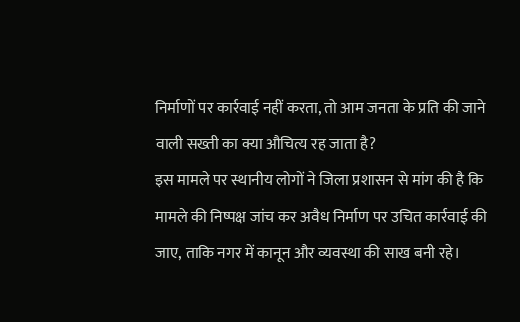निर्माणों पर कार्रवाई नहीं करता, तो आम जनता के प्रति की जाने वाली सख्ती का क्या औचित्य रह जाता है?
इस मामले पर स्थानीय लोगों ने जिला प्रशासन से मांग की है कि मामले की निष्पक्ष जांच कर अवैध निर्माण पर उचित कार्रवाई की जाए, ताकि नगर में कानून और व्यवस्था की साख बनी रहे।